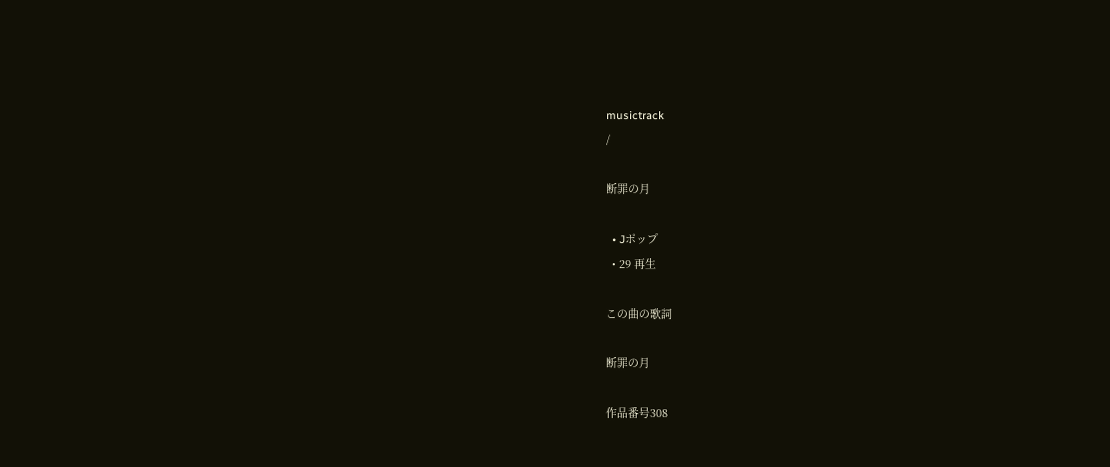musictrack
/

断罪の月

  • Jポップ
  • 29 再生

この曲の歌詞

断罪の月

作品番号308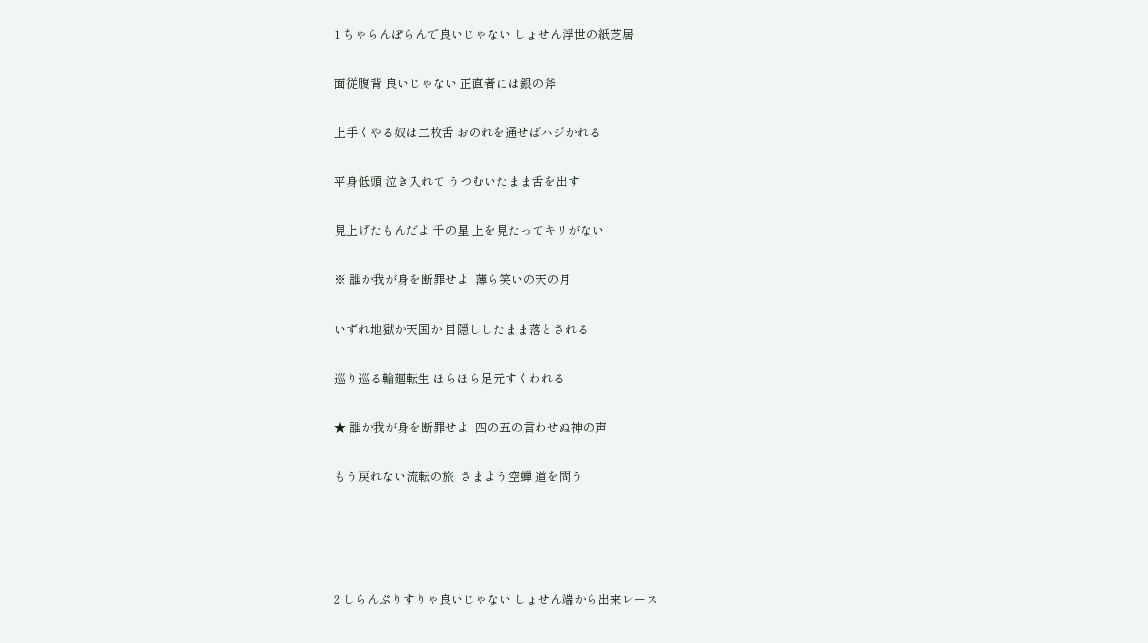1 ちゃらんぽらんで良いじゃない しょせん浮世の紙芝居

面従腹背 良いじゃない 正直者には銀の斧

上手くやる奴は二枚舌 おのれを通せばハジかれる

平身低頭 泣き入れて うつむいたまま舌を出す

見上げたもんだよ 千の星 上を見たってキリがない

※ 誰か我が身を断罪せよ  薄ら笑いの天の月

いずれ地獄か天国か 目隠ししたまま落とされる

巡り巡る輪廻転生 ほらほら足元すくわれる

★ 誰か我が身を断罪せよ  四の五の言わせぬ神の声

もう戻れない流転の旅  さまよう空蝉 道を問う




2 しらんぷりすりゃ良いじゃない しょせん端から出来レース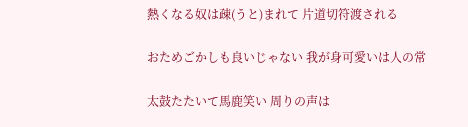熱くなる奴は疎(うと)まれて 片道切符渡される

おためごかしも良いじゃない 我が身可愛いは人の常

太鼓たたいて馬鹿笑い 周りの声は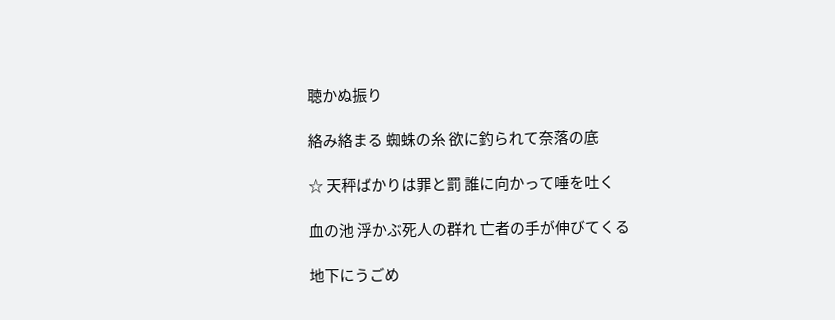聴かぬ振り

絡み絡まる 蜘蛛の糸 欲に釣られて奈落の底

☆ 天秤ばかりは罪と罰 誰に向かって唾を吐く

血の池 浮かぶ死人の群れ 亡者の手が伸びてくる

地下にうごめ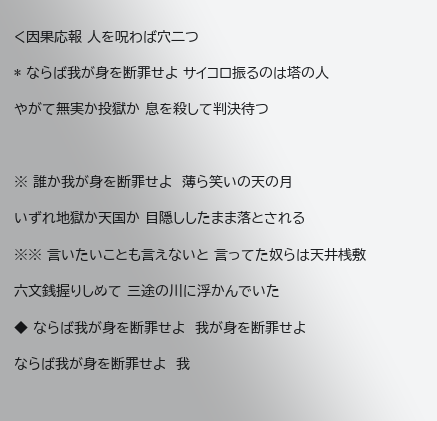く因果応報 人を呪わば穴二つ

* ならば我が身を断罪せよ サイコロ振るのは塔の人

やがて無実か投獄か 息を殺して判決待つ



※ 誰か我が身を断罪せよ  薄ら笑いの天の月

いずれ地獄か天国か 目隠ししたまま落とされる

※※ 言いたいことも言えないと 言ってた奴らは天井桟敷

六文銭握りしめて 三途の川に浮かんでいた

◆ ならば我が身を断罪せよ  我が身を断罪せよ

ならば我が身を断罪せよ  我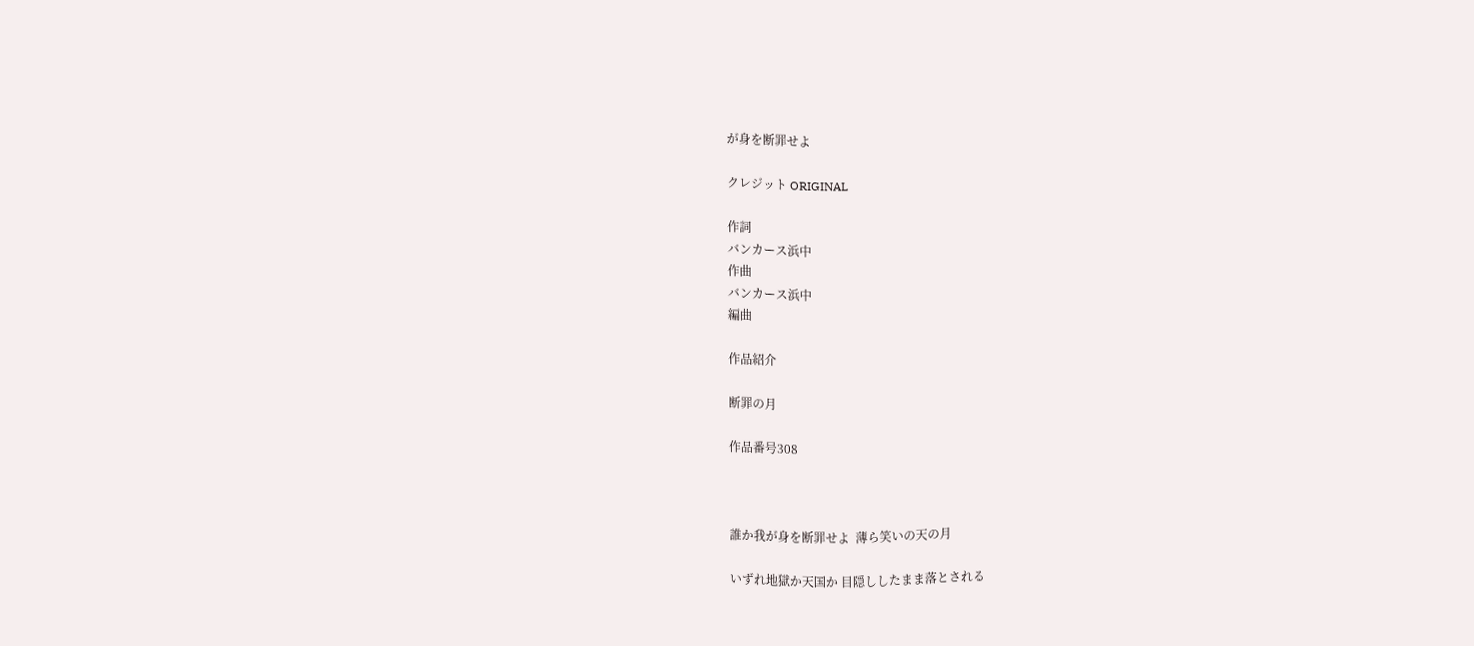が身を断罪せよ

クレジット ORIGINAL

作詞
バンカース浜中
作曲
バンカース浜中
編曲

作品紹介

断罪の月

作品番号308



誰か我が身を断罪せよ  薄ら笑いの天の月

いずれ地獄か天国か 目隠ししたまま落とされる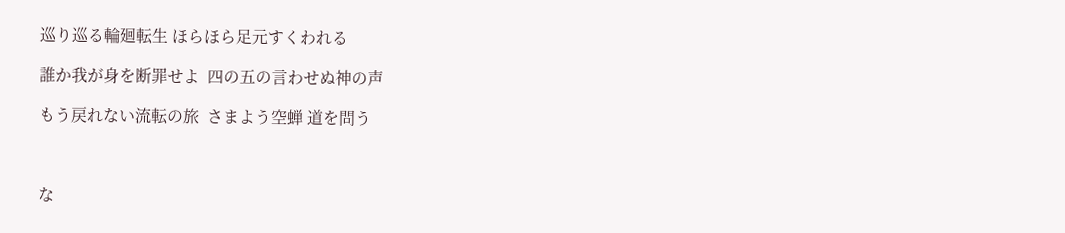巡り巡る輪廻転生 ほらほら足元すくわれる

誰か我が身を断罪せよ  四の五の言わせぬ神の声

もう戻れない流転の旅  さまよう空蝉 道を問う



な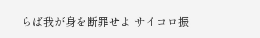らば我が身を断罪せよ サイコロ振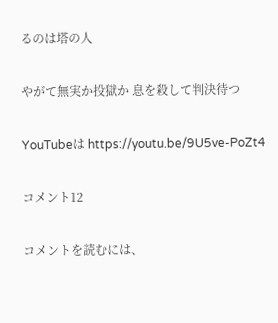るのは塔の人

やがて無実か投獄か 息を殺して判決待つ

YouTubeは https://youtu.be/9U5ve-PoZt4

コメント12

コメントを読むには、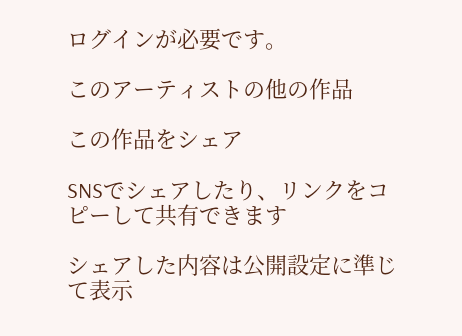ログインが必要です。

このアーティストの他の作品

この作品をシェア

SNSでシェアしたり、リンクをコピーして共有できます

シェアした内容は公開設定に準じて表示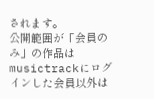されます。
公開範囲が「会員のみ」の作品はmusictrackにログインした会員以外は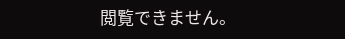閲覧できません。